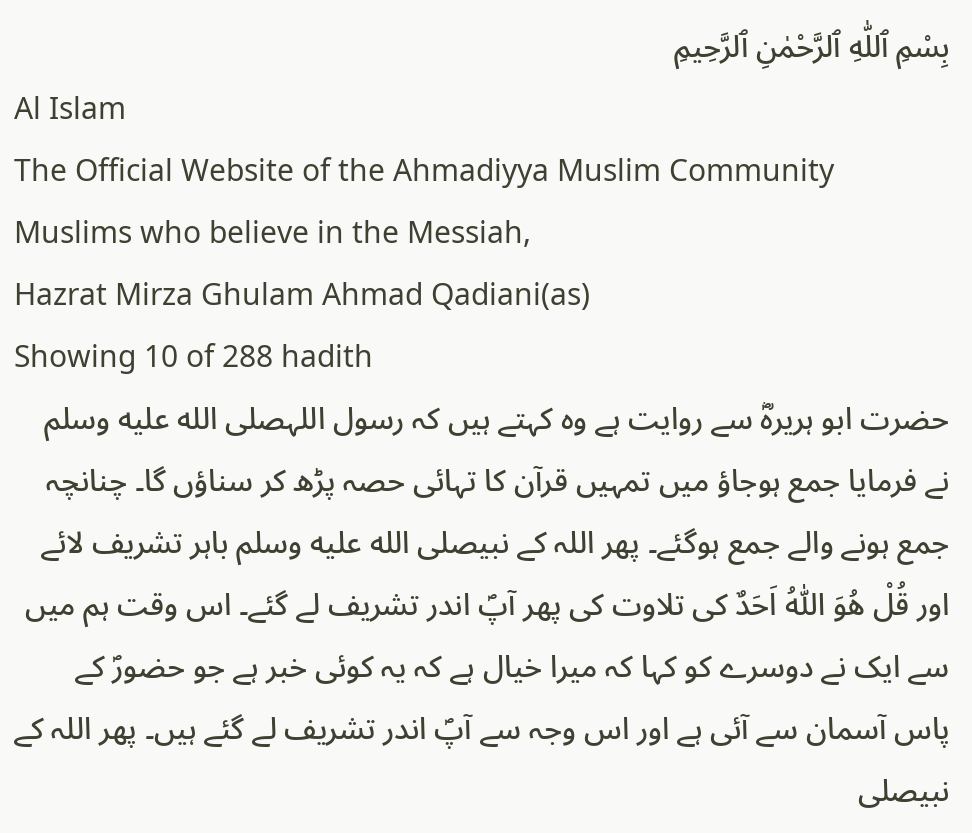بِسْمِ ٱللّٰهِ ٱلرَّحْمٰنِ ٱلرَّحِيمِ
Al Islam
The Official Website of the Ahmadiyya Muslim Community
Muslims who believe in the Messiah,
Hazrat Mirza Ghulam Ahmad Qadiani(as)
Showing 10 of 288 hadith
حضرت ابو ہریرہؓ سے روایت ہے وہ کہتے ہیں کہ رسول اللہصلى الله عليه وسلم نے فرمایا جمع ہوجاؤ میں تمہیں قرآن کا تہائی حصہ پڑھ کر سناؤں گا۔ چنانچہ جمع ہونے والے جمع ہوگئے۔ پھر اللہ کے نبیصلى الله عليه وسلم باہر تشریف لائے اور قُلْ ھُوَ اللّٰہُ اَحَدٌ کی تلاوت کی پھر آپؐ اندر تشریف لے گئے۔ اس وقت ہم میں سے ایک نے دوسرے کو کہا کہ میرا خیال ہے کہ یہ کوئی خبر ہے جو حضورؐ کے پاس آسمان سے آئی ہے اور اس وجہ سے آپؐ اندر تشریف لے گئے ہیں۔ پھر اللہ کے نبیصلى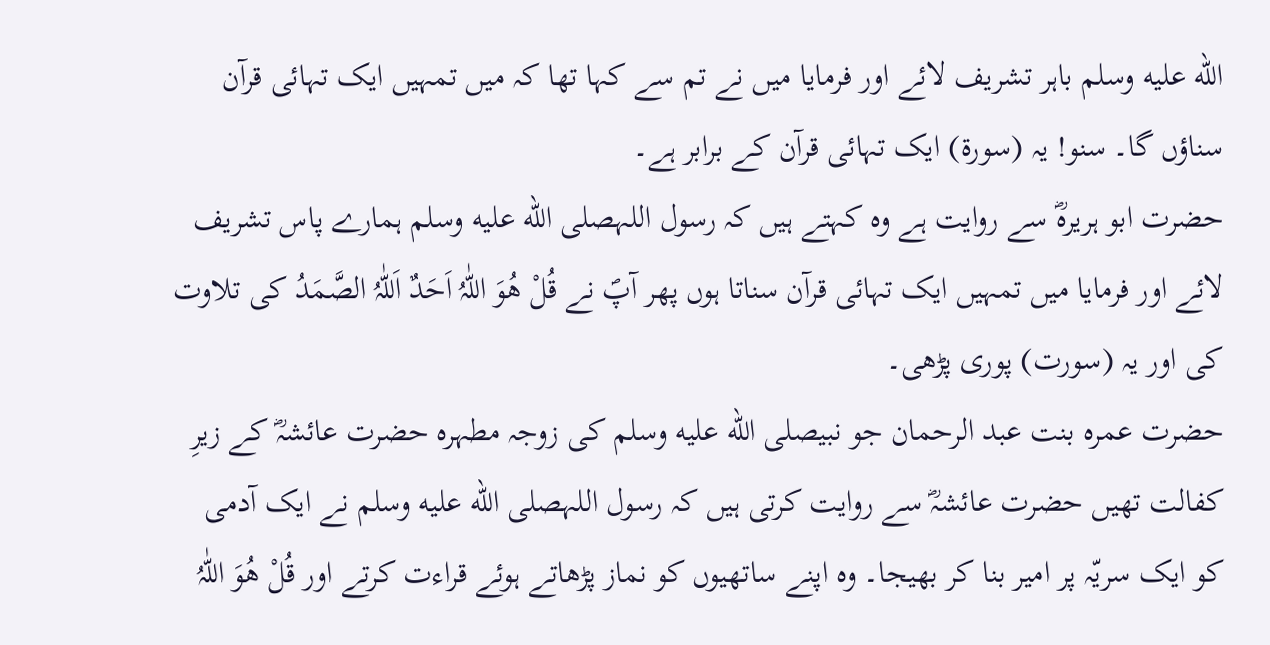الله عليه وسلم باہر تشریف لائے اور فرمایا میں نے تم سے کہا تھا کہ میں تمہیں ایک تہائی قرآن سناؤں گا۔ سنو! یہ (سورۃ) ایک تہائی قرآن کے برابر ہے۔
حضرت ابو ہریرہؓ سے روایت ہے وہ کہتے ہیں کہ رسول اللہصلى الله عليه وسلم ہمارے پاس تشریف لائے اور فرمایا میں تمہیں ایک تہائی قرآن سناتا ہوں پھر آپؐ نے قُلْ ھُوَ اللّٰہُ اَحَدٌ اَللّٰہُ الصَّمَدُ کی تلاوت کی اور یہ (سورت) پوری پڑھی۔
حضرت عمرہ بنت عبد الرحمان جو نبیصلى الله عليه وسلم کی زوجہ مطہرہ حضرت عائشہؓ کے زیرِ کفالت تھیں حضرت عائشہؓ سے روایت کرتی ہیں کہ رسول اللہصلى الله عليه وسلم نے ایک آدمی کو ایک سریّہ پر امیر بنا کر بھیجا۔ وہ اپنے ساتھیوں کو نماز پڑھاتے ہوئے قراءت کرتے اور قُلْ ھُوَ اللّٰہُ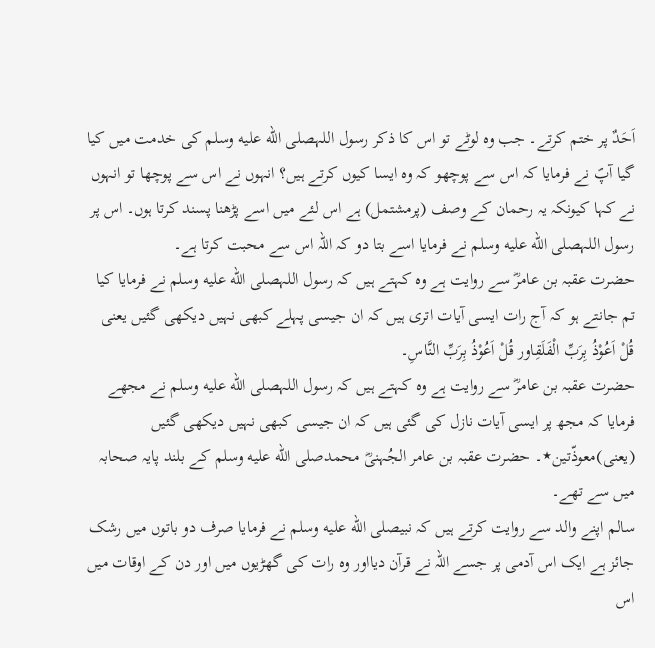اَحَدٌ پر ختم کرتے۔ جب وہ لوٹے تو اس کا ذکر رسول اللہصلى الله عليه وسلم کی خدمت میں کیا گیا آپؐ نے فرمایا کہ اس سے پوچھو کہ وہ ایسا کیوں کرتے ہیں؟ انہوں نے اس سے پوچھا تو انہوں نے کہا کیونکہ یہ رحمان کے وصف (پرمشتمل) ہے اس لئے میں اسے پڑھنا پسند کرتا ہوں۔ اس پر رسول اللہصلى الله عليه وسلم نے فرمایا اسے بتا دو کہ اللہ اس سے محبت کرتا ہے۔
حضرت عقبہ بن عامرؓ سے روایت ہے وہ کہتے ہیں کہ رسول اللہصلى الله عليه وسلم نے فرمایا کیا تم جانتے ہو کہ آج رات ایسی آیات اتری ہیں کہ ان جیسی پہلے کبھی نہیں دیکھی گئیں یعنی قُلْ اَعُوْذُ بِرَبِّ الْفَلَقِاور قُلْ اَعُوْذُ بِرَبِّ النَّاسِ۔
حضرت عقبہ بن عامرؓ سے روایت ہے وہ کہتے ہیں کہ رسول اللہصلى الله عليه وسلم نے مجھے فرمایا کہ مجھ پر ایسی آیات نازل کی گئی ہیں کہ ان جیسی کبھی نہیں دیکھی گئیں (یعنی)معوذّتین٭۔ حضرت عقبہ بن عامر الجُہنیؓ محمدصلى الله عليه وسلم کے بلند پایہ صحابہ میں سے تھے۔
سالم اپنے والد سے روایت کرتے ہیں کہ نبیصلى الله عليه وسلم نے فرمایا صرف دو باتوں میں رشک جائز ہے ایک اس آدمی پر جسے اللہ نے قرآن دیااور وہ رات کی گھڑیوں میں اور دن کے اوقات میں اس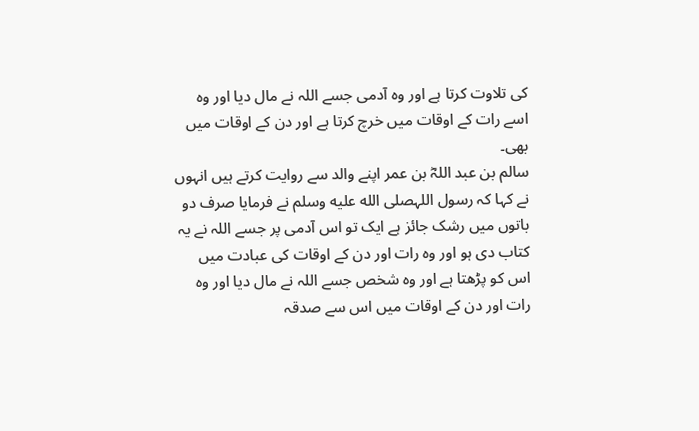کی تلاوت کرتا ہے اور وہ آدمی جسے اللہ نے مال دیا اور وہ اسے رات کے اوقات میں خرچ کرتا ہے اور دن کے اوقات میں بھی۔
سالم بن عبد اللہؓ بن عمر اپنے والد سے روایت کرتے ہیں انہوں نے کہا کہ رسول اللہصلى الله عليه وسلم نے فرمایا صرف دو باتوں میں رشک جائز ہے ایک تو اس آدمی پر جسے اللہ نے یہ کتاب دی ہو اور وہ رات اور دن کے اوقات کی عبادت میں اس کو پڑھتا ہے اور وہ شخص جسے اللہ نے مال دیا اور وہ رات اور دن کے اوقات میں اس سے صدقہ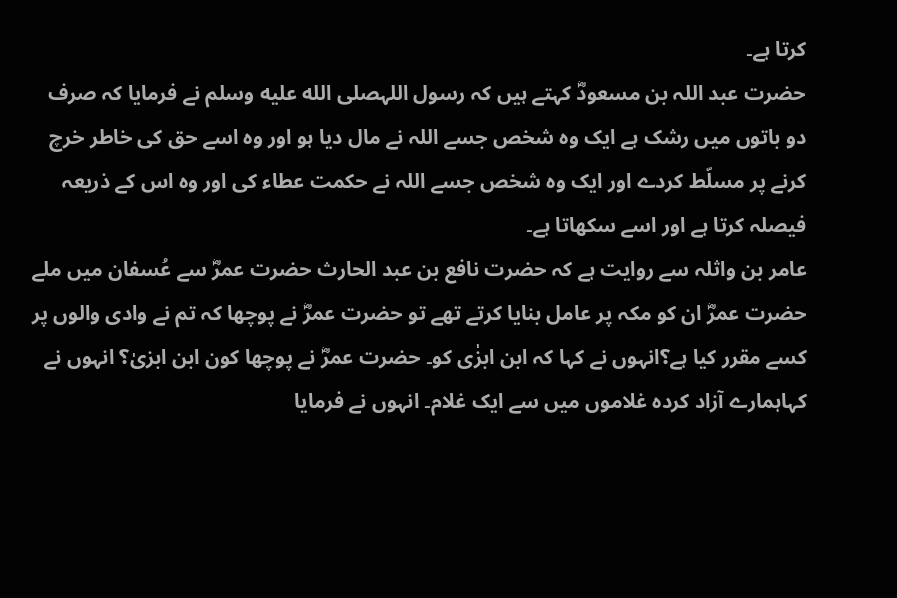کرتا ہے۔
حضرت عبد اللہ بن مسعودؓ کہتے ہیں کہ رسول اللہصلى الله عليه وسلم نے فرمایا کہ صرف دو باتوں میں رشک ہے ایک وہ شخص جسے اللہ نے مال دیا ہو اور وہ اسے حق کی خاطر خرچ کرنے پر مسلّط کردے اور ایک وہ شخص جسے اللہ نے حکمت عطاء کی اور وہ اس کے ذریعہ فیصلہ کرتا ہے اور اسے سکھاتا ہے۔
عامر بن واثلہ سے روایت ہے کہ حضرت نافع بن عبد الحارث حضرت عمرؓ سے عُسفان میں ملے حضرت عمرؓ ان کو مکہ پر عامل بنایا کرتے تھے تو حضرت عمرؓ نے پوچھا کہ تم نے وادی والوں پر کسے مقرر کیا ہے؟انہوں نے کہا کہ ابن ابزٰی کو۔ حضرت عمرؓ نے پوچھا کون ابن ابزیٰ؟ انہوں نے کہاہمارے آزاد کردہ غلاموں میں سے ایک غلام۔ انہوں نے فرمایا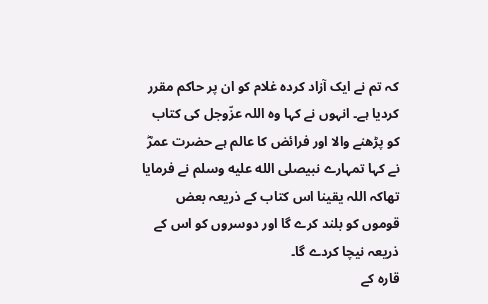کہ تم نے ایک آزاد کردہ غلام کو ان پر حاکم مقرر کردیا ہے۔ انہوں نے کہا وہ اللہ عزّوجل کی کتاب کو پڑھنے والا اور فرائض کا عالم ہے حضرت عمرؓ نے کہا تمہارے نبیصلى الله عليه وسلم نے فرمایا تھاکہ اللہ یقینا اس کتاب کے ذریعہ بعض قوموں کو بلند کرے گا اور دوسروں کو اس کے ذریعہ نیچا کردے گا۔
قارہ کے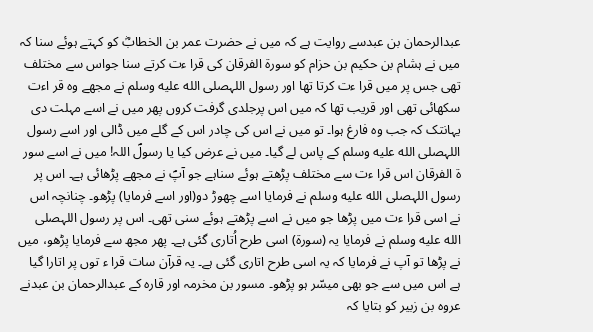عبدالرحمان بن عبدسے روایت ہے کہ میں نے حضرت عمر بن الخطابؓ کو کہتے ہوئے سنا کہ میں نے ہشام بن حکیم بن حزام کو سورۃ الفرقان کی قرا ءت کرتے سنا جواس سے مختلف تھی جس پر میں قرا ءت کرتا تھا اور رسول اللہصلى الله عليه وسلم نے مجھے وہ قر اءت سکھائی تھی اور قریب تھا کہ میں اس پرجلدی گرفت کروں پھر میں نے اسے مہلت دی یہانتک کہ جب وہ فارغ ہوا۔ تو میں نے اس کی چادر اس کے گلے میں ڈالی اور اسے رسول اللہصلى الله عليه وسلم کے پاس لے گیا۔ میں نے عرض کیا یا رسولؐ اللہ! میں نے اسے سور ۃ الفرقان اس قرا ءت سے مختلف پڑھتے ہوئے سناہے جو آپؐ نے مجھے پڑھائی ہے۔ اس پر رسول اللہصلى الله عليه وسلم نے فرمایا اسے چھوڑ دو(اور اسے فرمایا) پڑھو۔ چنانچہ اس نے اسی قرا ءت میں پڑھا جو میں نے اسے پڑھتے ہوئے سنی تھی۔ اس پر رسول اللہصلى الله عليه وسلم نے فرمایا یہ (سورۃ) اسی طرح اُتاری گئی ہے۔ پھر مجھ سے فرمایا پڑھو، میں نے پڑھا تو آپ نے فرمایا کہ یہ اسی طرح اتاری گئی ہے۔ یہ قرآن سات قرا ء توں پر اتارا گیا ہے اس میں سے جو بھی میسّر ہو پڑھو۔ مسور بن مخرمہ اور قارہ کے عبدالرحمان بن عبدنے عروہ بن زبیر کو بتایا کہ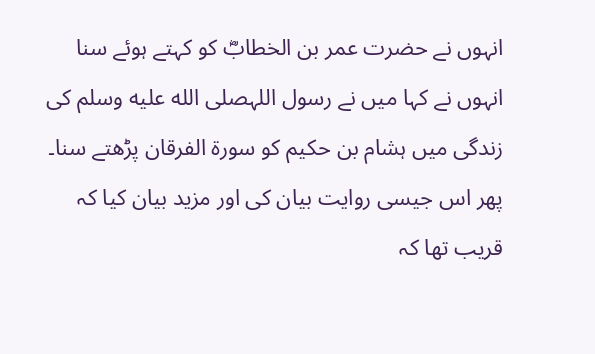انہوں نے حضرت عمر بن الخطابؓ کو کہتے ہوئے سنا انہوں نے کہا میں نے رسول اللہصلى الله عليه وسلم کی زندگی میں ہشام بن حکیم کو سورۃ الفرقان پڑھتے سنا۔ پھر اس جیسی روایت بیان کی اور مزید بیان کیا کہ قریب تھا کہ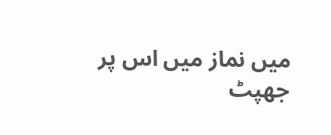میں نماز میں اس پر جھپٹ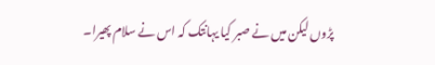پڑوں لیکن میں نے صبر کیا یہانتک کہ اس نے سلام پھیرا۔